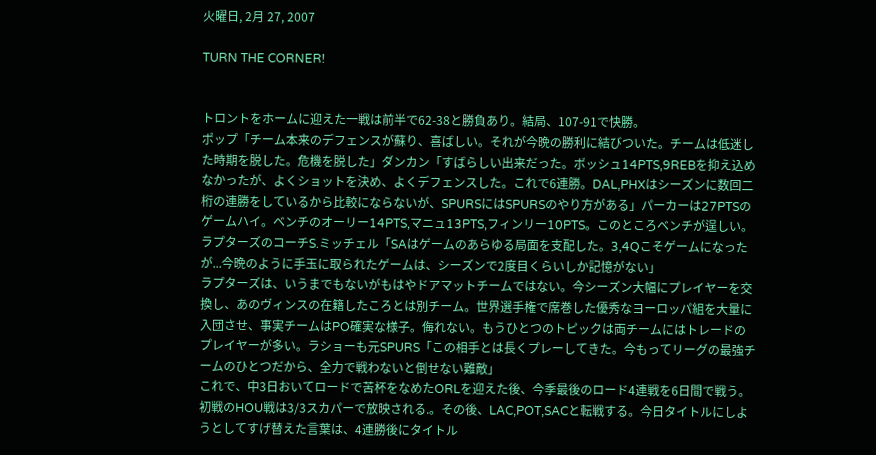火曜日, 2月 27, 2007

TURN THE CORNER!


トロントをホームに迎えた一戦は前半で62-38と勝負あり。結局、107-91で快勝。
ポップ「チーム本来のデフェンスが蘇り、喜ばしい。それが今晩の勝利に結びついた。チームは低迷した時期を脱した。危機を脱した」ダンカン「すばらしい出来だった。ボッシュ14PTS,9REBを抑え込めなかったが、よくショットを決め、よくデフェンスした。これで6連勝。DAL,PHXはシーズンに数回二桁の連勝をしているから比較にならないが、SPURSにはSPURSのやり方がある」パーカーは27PTSのゲームハイ。ベンチのオーリー14PTS,マニュ13PTS,フィンリー10PTS。このところベンチが逞しい。ラプターズのコーチS.ミッチェル「SAはゲームのあらゆる局面を支配した。3,4Qこそゲームになったが...今晩のように手玉に取られたゲームは、シーズンで2度目くらいしか記憶がない」
ラプターズは、いうまでもないがもはやドアマットチームではない。今シーズン大幅にプレイヤーを交換し、あのヴィンスの在籍したころとは別チーム。世界選手権で席巻した優秀なヨーロッパ組を大量に入団させ、事実チームはPO確実な様子。侮れない。もうひとつのトピックは両チームにはトレードのプレイヤーが多い。ラショーも元SPURS「この相手とは長くプレーしてきた。今もってリーグの最強チームのひとつだから、全力で戦わないと倒せない難敵」
これで、中3日おいてロードで苦杯をなめたORLを迎えた後、今季最後のロード4連戦を6日間で戦う。初戦のHOU戦は3/3スカパーで放映される.。その後、LAC,POT,SACと転戦する。今日タイトルにしようとしてすげ替えた言葉は、4連勝後にタイトル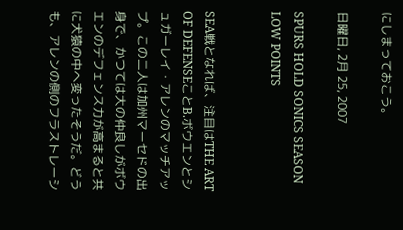にしまっておこう。

日曜日, 2月 25, 2007

SPURS HOLD SONICS SEASON LOW POINTS


SEA戦となれば、注目はTHE ART OF DEFENSEことB.ボウエンとシュガーレイ・アレンのマッチアップ。この二人は加州マーセドの出身で、かつては大の仲良しがボウエンのデフェンス力が高まると共に犬猿の中へ変ったそうだ。どうも、アレンの側のフラストレーシ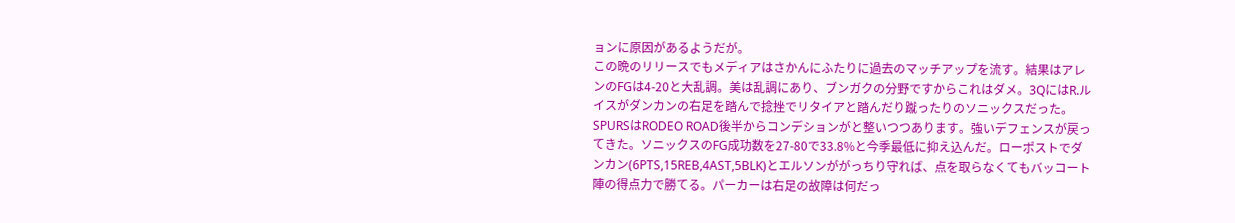ョンに原因があるようだが。
この晩のリリースでもメディアはさかんにふたりに過去のマッチアップを流す。結果はアレンのFGは4-20と大乱調。美は乱調にあり、ブンガクの分野ですからこれはダメ。3QにはR.ルイスがダンカンの右足を踏んで捻挫でリタイアと踏んだり蹴ったりのソニックスだった。
SPURSはRODEO ROAD後半からコンデションがと整いつつあります。強いデフェンスが戻ってきた。ソニックスのFG成功数を27-80で33.8%と今季最低に抑え込んだ。ローポストでダンカン(6PTS,15REB,4AST,5BLK)とエルソンががっちり守れば、点を取らなくてもバッコート陣の得点力で勝てる。パーカーは右足の故障は何だっ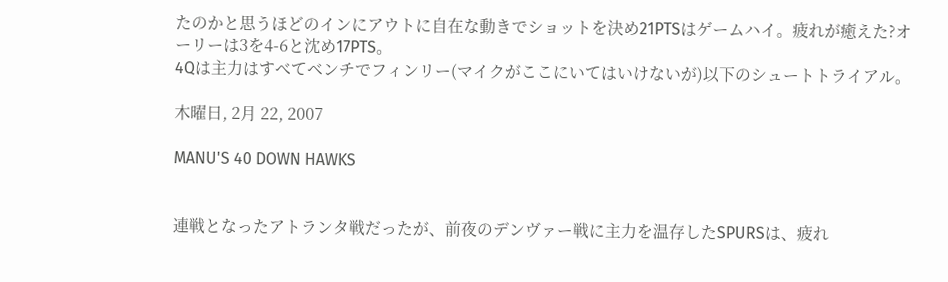たのかと思うほどのインにアウトに自在な動きでショットを決め21PTSはゲームハイ。疲れが癒えた?オーリーは3を4-6と沈め17PTS。
4Qは主力はすべてベンチでフィンリー(マイクがここにいてはいけないが)以下のシュートトライアル。

木曜日, 2月 22, 2007

MANU'S 40 DOWN HAWKS


連戦となったアトランタ戦だったが、前夜のデンヴァー戦に主力を温存したSPURSは、疲れ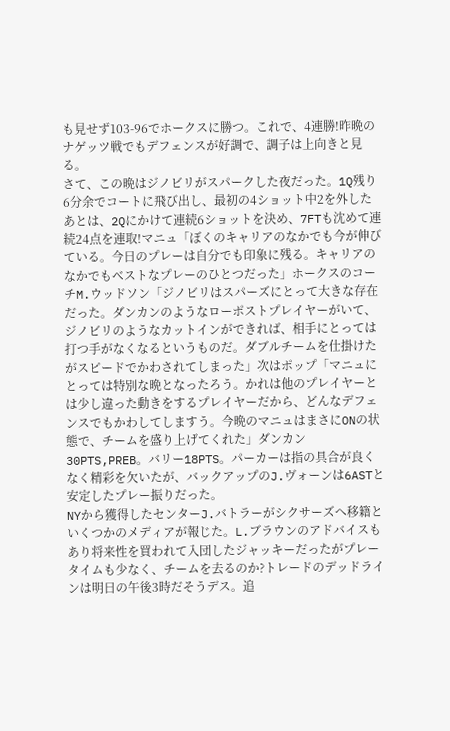も見せず103-96でホークスに勝つ。これで、4連勝!昨晩のナゲッツ戦でもデフェンスが好調で、調子は上向きと見る。
さて、この晩はジノビリがスパークした夜だった。1Q残り6分余でコートに飛び出し、最初の4ショット中2を外したあとは、2Qにかけて連続6ショットを決め、7FTも沈めて連続24点を連取!マニュ「ぼくのキャリアのなかでも今が伸びている。今日のプレーは自分でも印象に残る。キャリアのなかでもベストなプレーのひとつだった」ホークスのコーチM.ウッドソン「ジノビリはスパーズにとって大きな存在だった。ダンカンのようなローポストプレイヤーがいて、ジノビリのようなカットインができれば、相手にとっては打つ手がなくなるというものだ。ダブルチームを仕掛けたがスピードでかわされてしまった」次はポップ「マニュにとっては特別な晩となったろう。かれは他のプレイヤーとは少し違った動きをするプレイヤーだから、どんなデフェンスでもかわしてしますう。今晩のマニュはまさにONの状態で、チームを盛り上げてくれた」ダンカン30PTS,PREB。バリー18PTS。パーカーは指の具合が良くなく精彩を欠いたが、バックアップのJ.ヴォーンは6ASTと安定したプレー振りだった。
NYから獲得したセンターJ.バトラーがシクサーズへ移籍といくつかのメディアが報じた。L.ブラウンのアドバイスもあり将来性を買われて入団したジャッキーだったがプレータイムも少なく、チームを去るのか?トレードのデッドラインは明日の午後3時だそうデス。追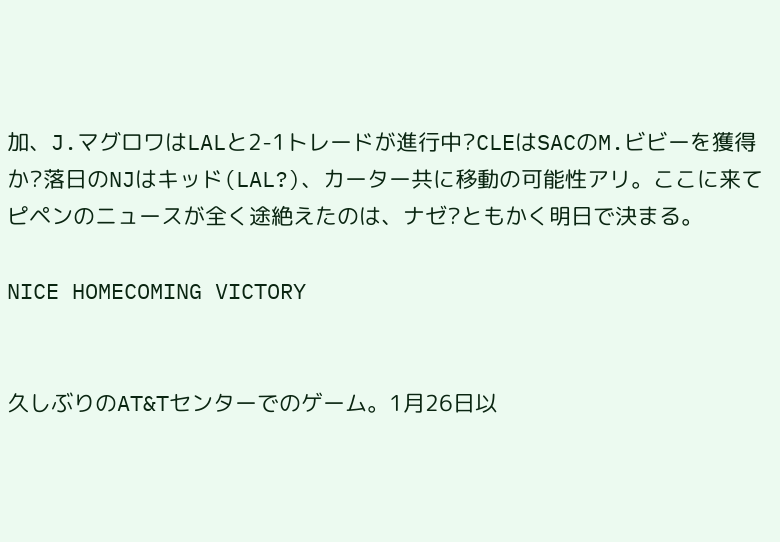加、J.マグロワはLALと2-1トレードが進行中?CLEはSACのM.ビビーを獲得か?落日のNJはキッド(LAL?)、カーター共に移動の可能性アリ。ここに来てピペンのニュースが全く途絶えたのは、ナゼ?ともかく明日で決まる。

NICE HOMECOMING VICTORY


久しぶりのAT&Tセンターでのゲーム。1月26日以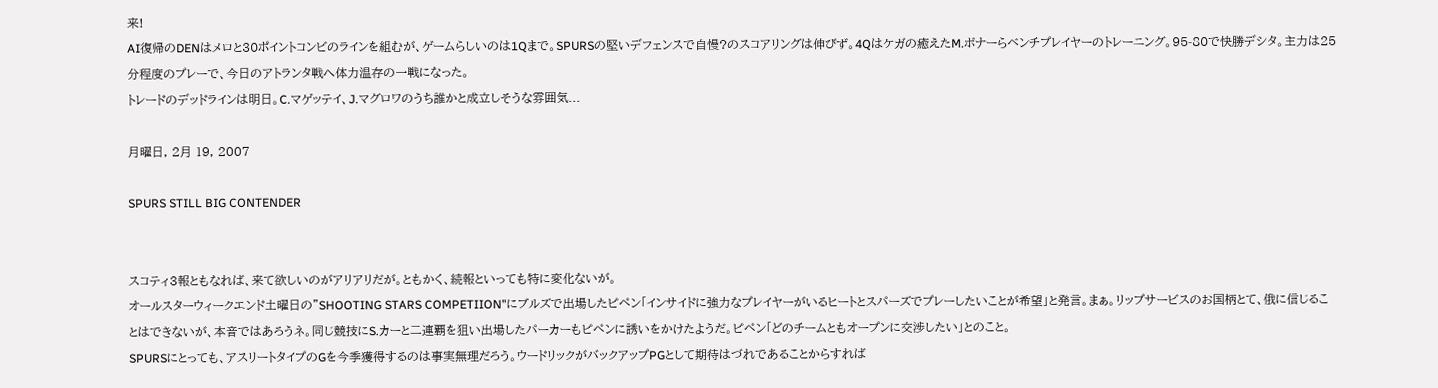来!
AI復帰のDENはメロと30ポイントコンビのラインを組むが、ゲームらしいのは1Qまで。SPURSの堅いデフェンスで自慢?のスコアリングは伸びず。4Qはケガの癒えたM.ボナーらベンチプレイヤーのトレーニング。95-80で快勝デシタ。主力は25分程度のプレーで、今日のアトランタ戦へ体力温存の一戦になった。
トレードのデッドラインは明日。C.マゲッテイ、J.マグロワのうち誰かと成立しそうな雰囲気...

月曜日, 2月 19, 2007

SPURS STILL BIG CONTENDER


スコティ3報ともなれば、来て欲しいのがアリアリだが。ともかく、続報といっても特に変化ないが。
オールスターウィークエンド土曜日の"SHOOTING STARS COMPETIION"にブルズで出場したピペン「インサイドに強力なプレイヤーがいるヒートとスパーズでプレーしたいことが希望」と発言。まぁ。リップサービスのお国柄とて、俄に信じることはできないが、本音ではあろうネ。同じ競技にS.カーと二連覇を狙い出場したパーカーもピペンに誘いをかけたようだ。ピペン「どのチームともオープンに交渉したい」とのこと。
SPURSにとっても、アスリートタイプのGを今季獲得するのは事実無理だろう。ウードリックがバックアップPGとして期待はづれであることからすれば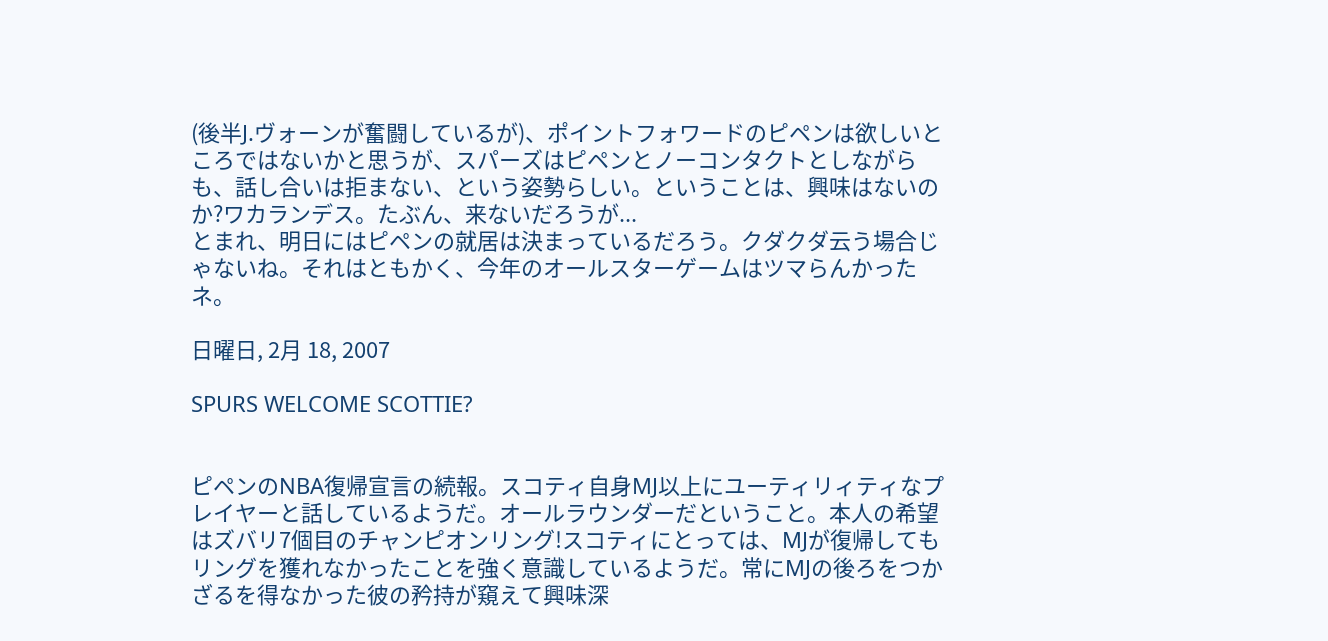(後半J.ヴォーンが奮闘しているが)、ポイントフォワードのピペンは欲しいところではないかと思うが、スパーズはピペンとノーコンタクトとしながらも、話し合いは拒まない、という姿勢らしい。ということは、興味はないのか?ワカランデス。たぶん、来ないだろうが...
とまれ、明日にはピペンの就居は決まっているだろう。クダクダ云う場合じゃないね。それはともかく、今年のオールスターゲームはツマらんかったネ。

日曜日, 2月 18, 2007

SPURS WELCOME SCOTTIE?


ピペンのNBA復帰宣言の続報。スコティ自身MJ以上にユーティリィティなプレイヤーと話しているようだ。オールラウンダーだということ。本人の希望はズバリ7個目のチャンピオンリング!スコティにとっては、MJが復帰してもリングを獲れなかったことを強く意識しているようだ。常にMJの後ろをつかざるを得なかった彼の矜持が窺えて興味深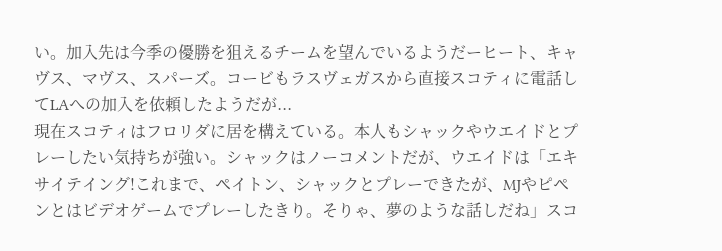い。加入先は今季の優勝を狙えるチームを望んでいるようだーヒート、キャヴス、マヴス、スパーズ。コービもラスヴェガスから直接スコティに電話してLAへの加入を依頼したようだが...
現在スコティはフロリダに居を構えている。本人もシャックやウエイドとプレーしたい気持ちが強い。シャックはノーコメントだが、ウエイドは「エキサイテイング!これまで、ペイトン、シャックとプレーできたが、MJやピペンとはビデオゲームでプレーしたきり。そりゃ、夢のような話しだね」スコ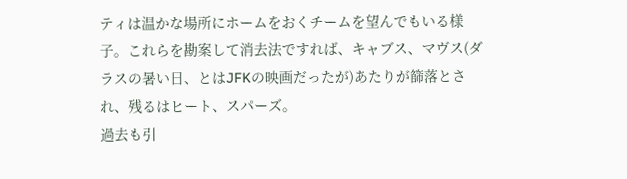ティは温かな場所にホームをおくチームを望んでもいる様子。これらを勘案して消去法ですれば、キャブス、マヴス(ダラスの暑い日、とはJFKの映画だったが)あたりが篩落とされ、残るはヒート、スパーズ。
過去も引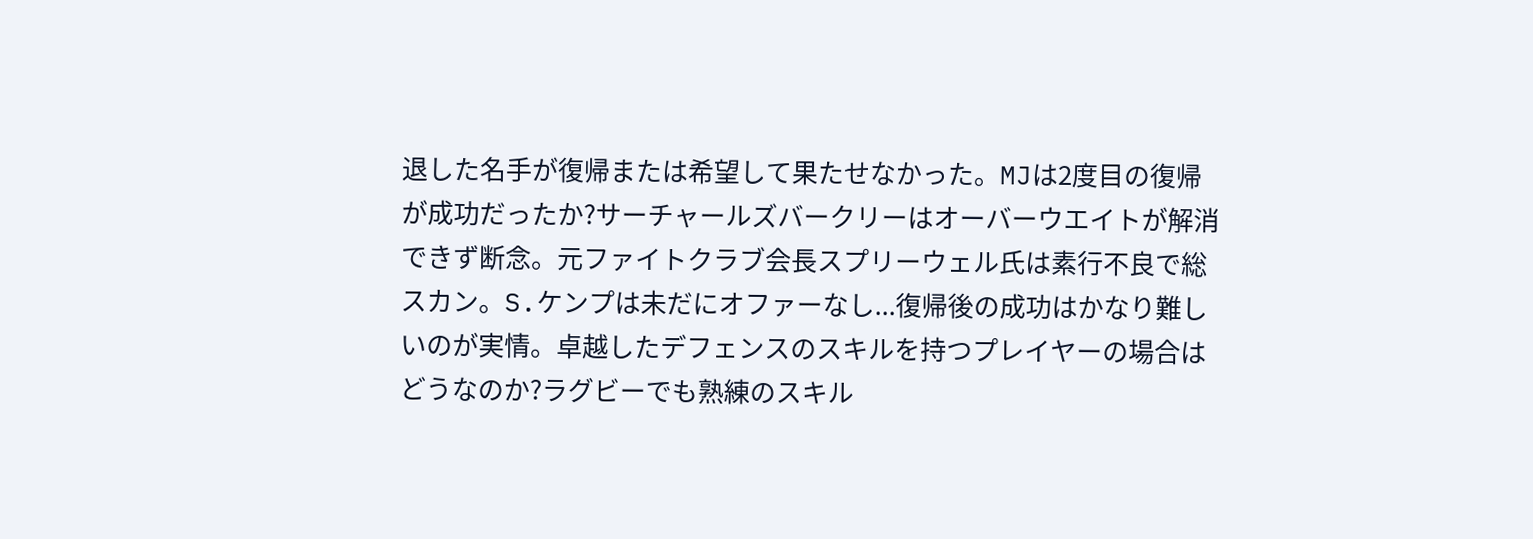退した名手が復帰または希望して果たせなかった。MJは2度目の復帰が成功だったか?サーチャールズバークリーはオーバーウエイトが解消できず断念。元ファイトクラブ会長スプリーウェル氏は素行不良で総スカン。S.ケンプは未だにオファーなし...復帰後の成功はかなり難しいのが実情。卓越したデフェンスのスキルを持つプレイヤーの場合はどうなのか?ラグビーでも熟練のスキル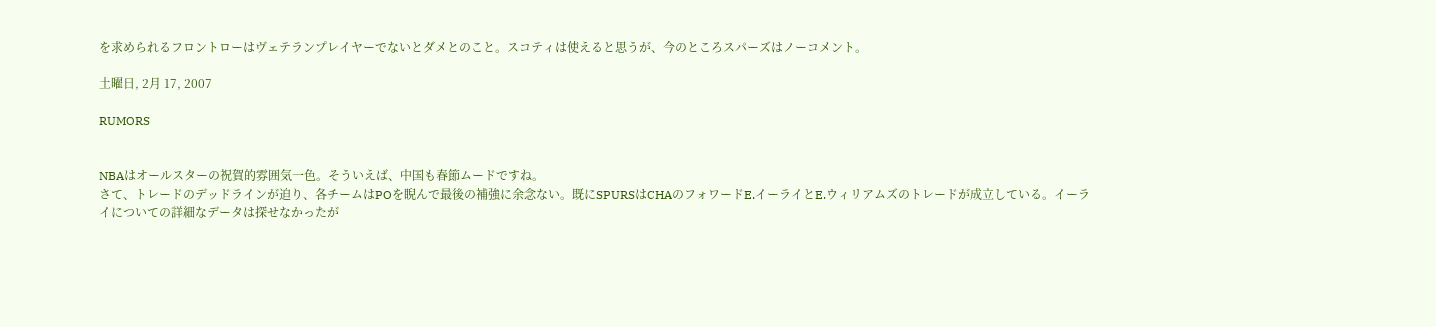を求められるフロントローはヴェテランプレイヤーでないとダメとのこと。スコティは使えると思うが、今のところスパーズはノーコメント。

土曜日, 2月 17, 2007

RUMORS


NBAはオールスターの祝賀的雰囲気一色。そういえば、中国も春節ムードですね。
さて、トレードのデッドラインが迫り、各チームはPOを睨んで最後の補強に余念ない。既にSPURSはCHAのフォワードE.イーライとE.ウィリアムズのトレードが成立している。イーライについての詳細なデータは探せなかったが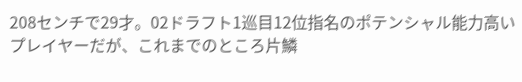208センチで29才。02ドラフト1巡目12位指名のポテンシャル能力高いプレイヤーだが、これまでのところ片鱗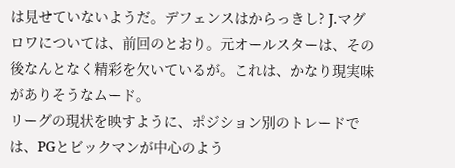は見せていないようだ。デフェンスはからっきし? J.マグロワについては、前回のとおり。元オールスターは、その後なんとなく精彩を欠いているが。これは、かなり現実味がありそうなムード。
リーグの現状を映すように、ポジション別のトレードでは、PGとビックマンが中心のよう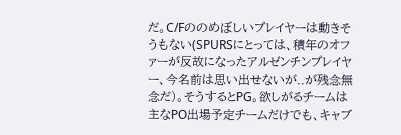だ。C/Fののめぼしいプレイヤーは動きそうもない(SPURSにとっては、積年のオファーが反故になったアルゼンチンプレイヤー、今名前は思い出せないが..が残念無念だ)。そうするとPG。欲しがるチームは主なPO出場予定チームだけでも、キャブ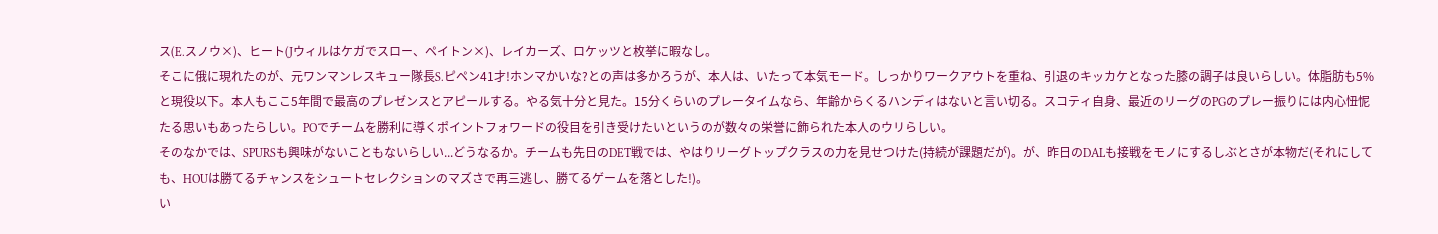ス(E.スノウ×)、ヒート(Jウィルはケガでスロー、ペイトン×)、レイカーズ、ロケッツと枚挙に暇なし。
そこに俄に現れたのが、元ワンマンレスキュー隊長S.ピペン41才!ホンマかいな?との声は多かろうが、本人は、いたって本気モード。しっかりワークアウトを重ね、引退のキッカケとなった膝の調子は良いらしい。体脂肪も5%と現役以下。本人もここ5年間で最高のプレゼンスとアピールする。やる気十分と見た。15分くらいのプレータイムなら、年齢からくるハンディはないと言い切る。スコティ自身、最近のリーグのPGのプレー振りには内心忸怩たる思いもあったらしい。POでチームを勝利に導くポイントフォワードの役目を引き受けたいというのが数々の栄誉に飾られた本人のウリらしい。
そのなかでは、SPURSも興味がないこともないらしい...どうなるか。チームも先日のDET戦では、やはりリーグトップクラスの力を見せつけた(持続が課題だが)。が、昨日のDALも接戦をモノにするしぶとさが本物だ(それにしても、HOUは勝てるチャンスをシュートセレクションのマズさで再三逃し、勝てるゲームを落とした!)。
い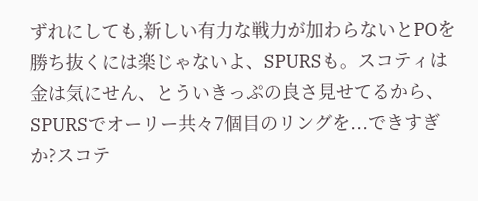ずれにしても,新しい有力な戦力が加わらないとPOを勝ち抜くには楽じゃないよ、SPURSも。スコティは金は気にせん、とういきっぷの良さ見せてるから、SPURSでオーリー共々7個目のリングを...できすぎか?スコテ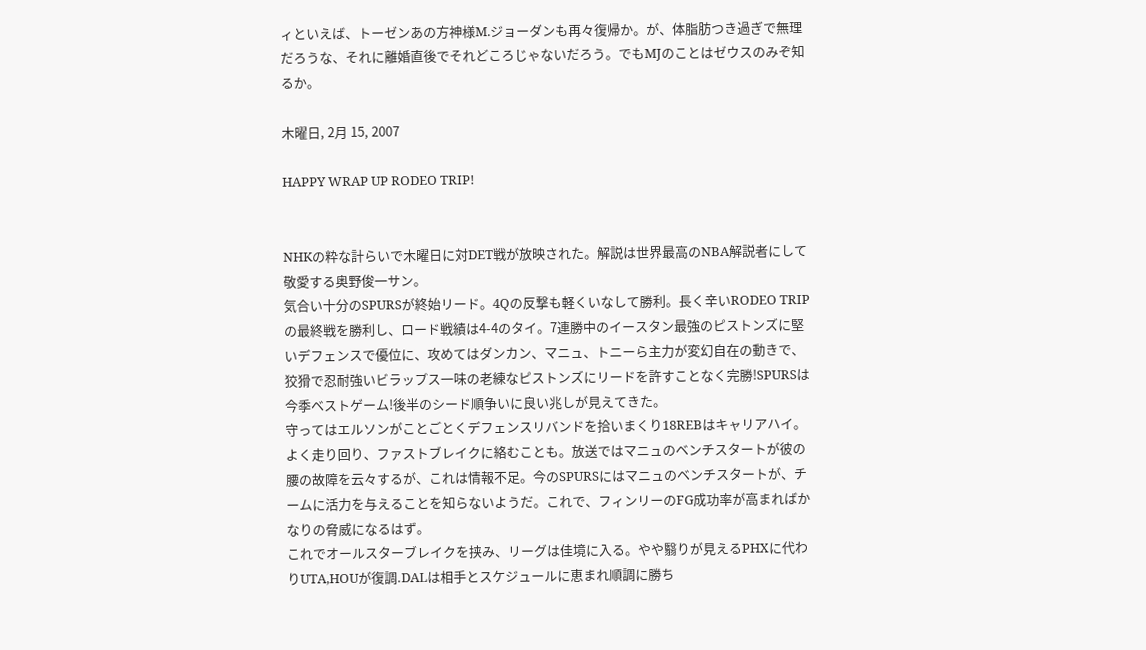ィといえば、トーゼンあの方神様M.ジョーダンも再々復帰か。が、体脂肪つき過ぎで無理だろうな、それに離婚直後でそれどころじゃないだろう。でもMJのことはゼウスのみぞ知るか。

木曜日, 2月 15, 2007

HAPPY WRAP UP RODEO TRIP!


NHKの粋な計らいで木曜日に対DET戦が放映された。解説は世界最高のNBA解説者にして敬愛する奥野俊一サン。
気合い十分のSPURSが終始リード。4Qの反撃も軽くいなして勝利。長く辛いRODEO TRIPの最終戦を勝利し、ロード戦績は4-4のタイ。7連勝中のイースタン最強のピストンズに堅いデフェンスで優位に、攻めてはダンカン、マニュ、トニーら主力が変幻自在の動きで、狡猾で忍耐強いビラップス一味の老練なピストンズにリードを許すことなく完勝!SPURSは今季ベストゲーム!後半のシード順争いに良い兆しが見えてきた。
守ってはエルソンがことごとくデフェンスリバンドを拾いまくり18REBはキャリアハイ。よく走り回り、ファストブレイクに絡むことも。放送ではマニュのベンチスタートが彼の腰の故障を云々するが、これは情報不足。今のSPURSにはマニュのベンチスタートが、チームに活力を与えることを知らないようだ。これで、フィンリーのFG成功率が高まればかなりの脅威になるはず。
これでオールスターブレイクを挟み、リーグは佳境に入る。やや翳りが見えるPHXに代わりUTA,HOUが復調.DALは相手とスケジュールに恵まれ順調に勝ち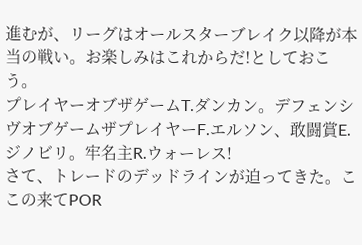進むが、リーグはオールスターブレイク以降が本当の戦い。お楽しみはこれからだ!としておこう。
プレイヤーオブザゲームT.ダンカン。デフェンシヴオブゲームザプレイヤーF.エルソン、敢闘賞E.ジノビリ。牢名主R.ウォーレス!
さて、トレードのデッドラインが迫ってきた。ここの来てPOR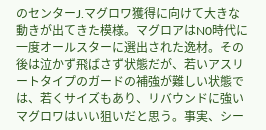のセンターJ.マグロワ獲得に向けて大きな動きが出てきた模様。マグロアはN0時代に一度オールスターに選出された逸材。その後は泣かず飛ばさず状態だが、若いアスリートタイプのガードの補強が難しい状態では、若くサイズもあり、リバウンドに強いマグロワはいい狙いだと思う。事実、シー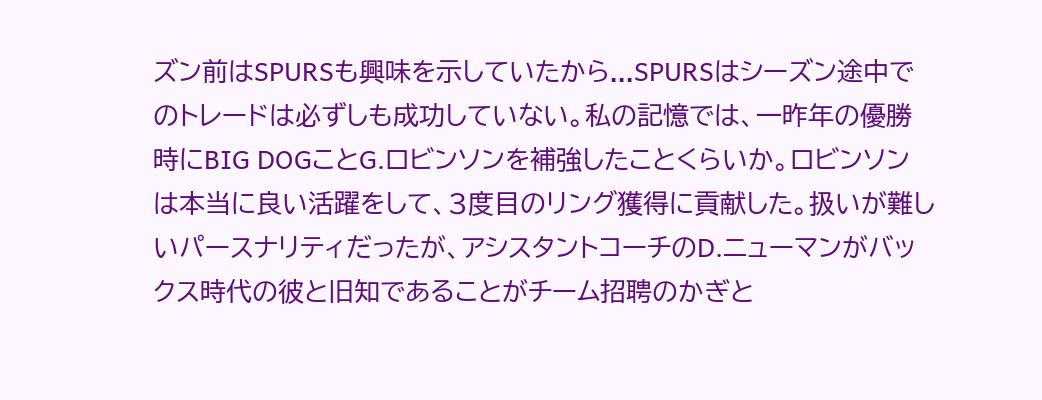ズン前はSPURSも興味を示していたから...SPURSはシーズン途中でのトレードは必ずしも成功していない。私の記憶では、一昨年の優勝時にBIG DOGことG.ロビンソンを補強したことくらいか。ロビンソンは本当に良い活躍をして、3度目のリング獲得に貢献した。扱いが難しいパースナリティだったが、アシスタントコーチのD.ニューマンがバックス時代の彼と旧知であることがチーム招聘のかぎと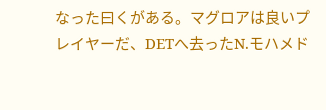なった曰くがある。マグロアは良いプレイヤーだ、DETへ去ったN.モハメド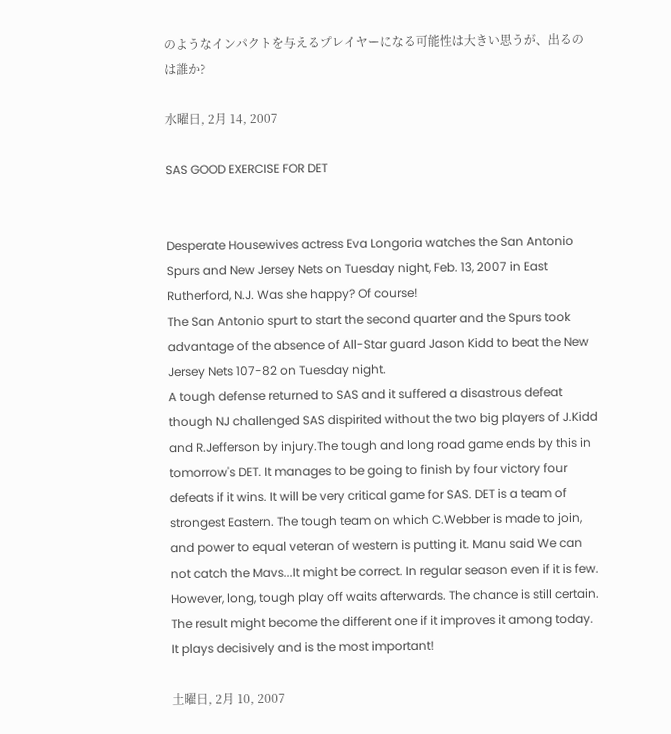のようなインパクトを与えるプレイヤーになる可能性は大きい思うが、出るのは誰か?

水曜日, 2月 14, 2007

SAS GOOD EXERCISE FOR DET


Desperate Housewives actress Eva Longoria watches the San Antonio Spurs and New Jersey Nets on Tuesday night, Feb. 13, 2007 in East Rutherford, N.J. Was she happy? Of course!
The San Antonio spurt to start the second quarter and the Spurs took advantage of the absence of All-Star guard Jason Kidd to beat the New Jersey Nets 107-82 on Tuesday night.
A tough defense returned to SAS and it suffered a disastrous defeat though NJ challenged SAS dispirited without the two big players of J.Kidd and R.Jefferson by injury.The tough and long road game ends by this in tomorrow's DET. It manages to be going to finish by four victory four defeats if it wins. It will be very critical game for SAS. DET is a team of strongest Eastern. The tough team on which C.Webber is made to join, and power to equal veteran of western is putting it. Manu said We can not catch the Mavs...It might be correct. In regular season even if it is few. However, long, tough play off waits afterwards. The chance is still certain. The result might become the different one if it improves it among today. It plays decisively and is the most important!

土曜日, 2月 10, 2007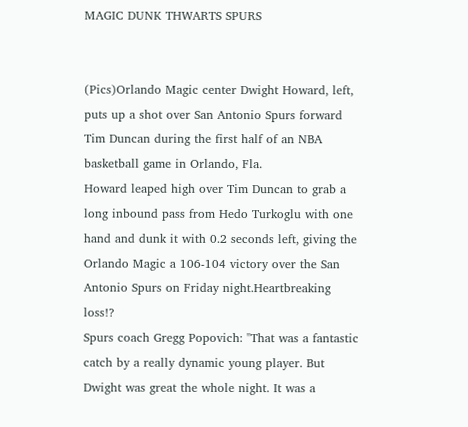MAGIC DUNK THWARTS SPURS


(Pics)Orlando Magic center Dwight Howard, left, puts up a shot over San Antonio Spurs forward Tim Duncan during the first half of an NBA basketball game in Orlando, Fla.
Howard leaped high over Tim Duncan to grab a long inbound pass from Hedo Turkoglu with one hand and dunk it with 0.2 seconds left, giving the Orlando Magic a 106-104 victory over the San Antonio Spurs on Friday night.Heartbreaking loss!?
Spurs coach Gregg Popovich: "That was a fantastic catch by a really dynamic young player. But Dwight was great the whole night. It was a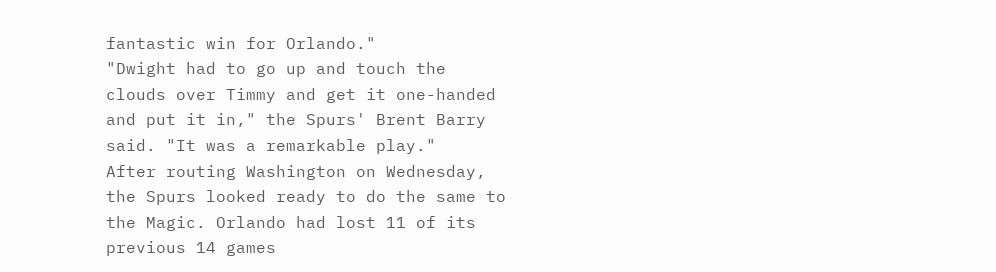fantastic win for Orlando."
"Dwight had to go up and touch the clouds over Timmy and get it one-handed and put it in," the Spurs' Brent Barry said. "It was a remarkable play."
After routing Washington on Wednesday, the Spurs looked ready to do the same to the Magic. Orlando had lost 11 of its previous 14 games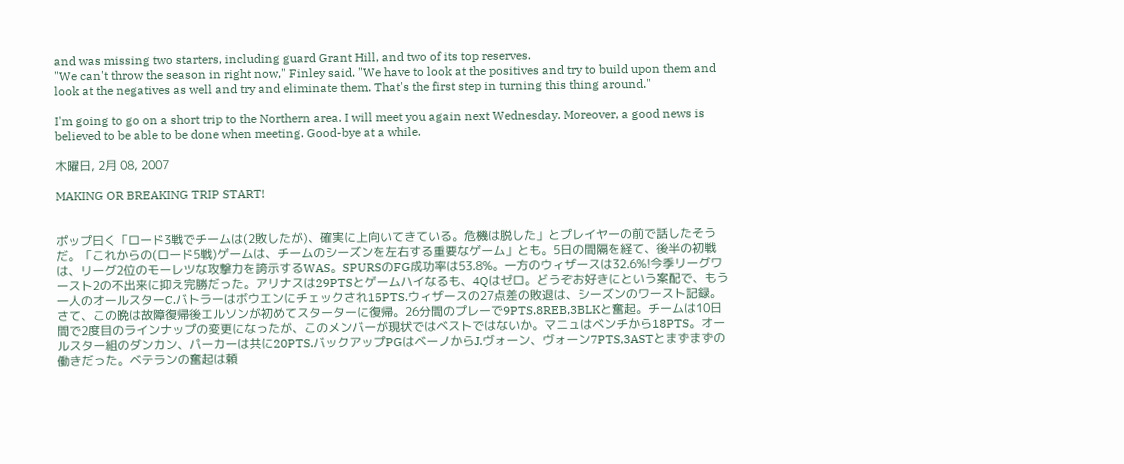and was missing two starters, including guard Grant Hill, and two of its top reserves.
"We can't throw the season in right now," Finley said. "We have to look at the positives and try to build upon them and look at the negatives as well and try and eliminate them. That's the first step in turning this thing around."

I'm going to go on a short trip to the Northern area. I will meet you again next Wednesday. Moreover, a good news is believed to be able to be done when meeting. Good-bye at a while.

木曜日, 2月 08, 2007

MAKING OR BREAKING TRIP START!


ポップ曰く「ロード3戦でチームは(2敗したが)、確実に上向いてきている。危機は脱した」とプレイヤーの前で話したそうだ。「これからの(ロード5戦)ゲームは、チームのシーズンを左右する重要なゲーム」とも。5日の間隔を経て、後半の初戦は、リーグ2位のモーレツな攻撃力を誇示するWAS。SPURSのFG成功率は53.8%。一方のウィザースは32.6%!今季リーグワースト2の不出来に抑え完勝だった。アリナスは29PTSとゲームハイなるも、4Qはゼロ。どうぞお好きにという案配で、もう一人のオールスターC.バトラーはボウエンにチェックされ15PTS.ウィザースの27点差の敗退は、シーズンのワースト記録。
さて、この晩は故障復帰後エルソンが初めてスターターに復帰。26分間のプレーで9PTS.8REB,3BLKと奮起。チームは10日間で2度目のラインナップの変更になったが、このメンバーが現状ではベストではないか。マニュはベンチから18PTS。オールスター組のダンカン、パーカーは共に20PTS.バックアップPGはベーノからJ.ヴォーン、ヴォーン7PTS,3ASTとまずまずの働きだった。ベテランの奮起は頼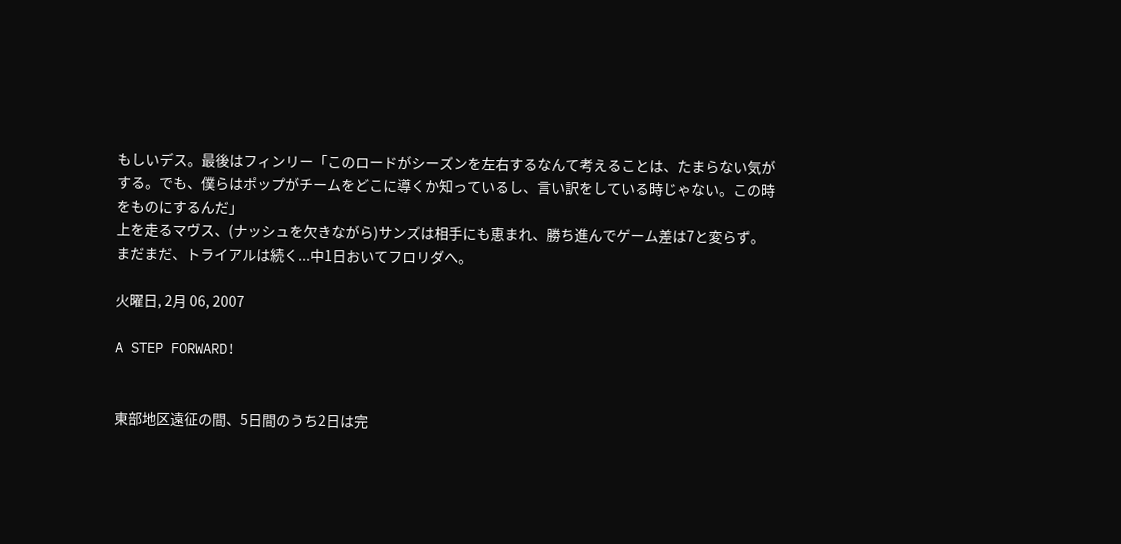もしいデス。最後はフィンリー「このロードがシーズンを左右するなんて考えることは、たまらない気がする。でも、僕らはポップがチームをどこに導くか知っているし、言い訳をしている時じゃない。この時をものにするんだ」
上を走るマヴス、(ナッシュを欠きながら)サンズは相手にも恵まれ、勝ち進んでゲーム差は7と変らず。まだまだ、トライアルは続く...中1日おいてフロリダへ。

火曜日, 2月 06, 2007

A STEP FORWARD!


東部地区遠征の間、5日間のうち2日は完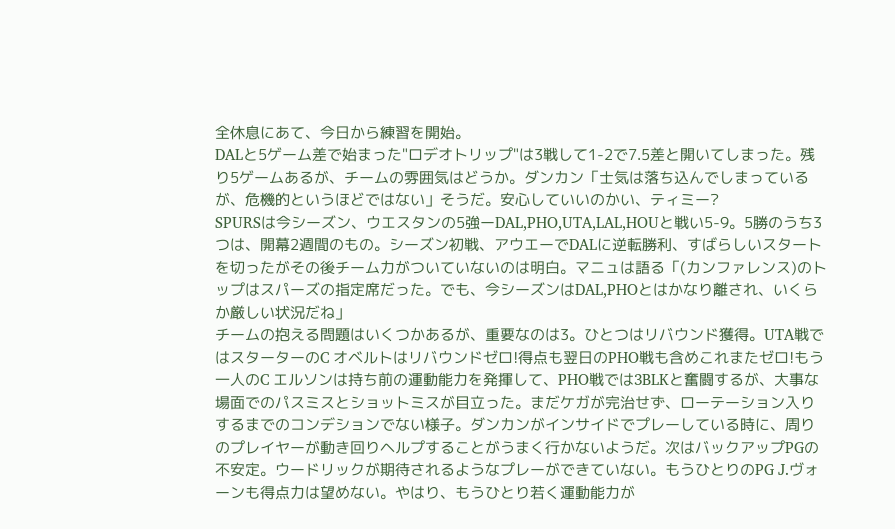全休息にあて、今日から練習を開始。
DALと5ゲーム差で始まった"ロデオトリップ"は3戦して1-2で7.5差と開いてしまった。残り5ゲームあるが、チームの雰囲気はどうか。ダンカン「士気は落ち込んでしまっているが、危機的というほどではない」そうだ。安心していいのかい、ティミー?
SPURSは今シーズン、ウエスタンの5強ーDAL,PHO,UTA,LAL,HOUと戦い5-9。5勝のうち3つは、開幕2週間のもの。シーズン初戦、アウエーでDALに逆転勝利、すばらしいスタートを切ったがその後チーム力がついていないのは明白。マニュは語る「(カンファレンス)のトップはスパーズの指定席だった。でも、今シーズンはDAL,PHOとはかなり離され、いくらか厳しい状況だね」
チームの抱える問題はいくつかあるが、重要なのは3。ひとつはリバウンド獲得。UTA戦ではスターターのC オベルトはリバウンドゼロ!得点も翌日のPHO戦も含めこれまたゼロ!もう一人のC エルソンは持ち前の運動能力を発揮して、PHO戦では3BLKと奮闘するが、大事な場面でのパスミスとショットミスが目立った。まだケガが完治せず、ローテーション入りするまでのコンデションでない様子。ダンカンがインサイドでプレーしている時に、周りのプレイヤーが動き回りヘルプすることがうまく行かないようだ。次はバックアップPGの不安定。ウードリックが期待されるようなプレーができていない。もうひとりのPG J.ヴォーンも得点力は望めない。やはり、もうひとり若く運動能力が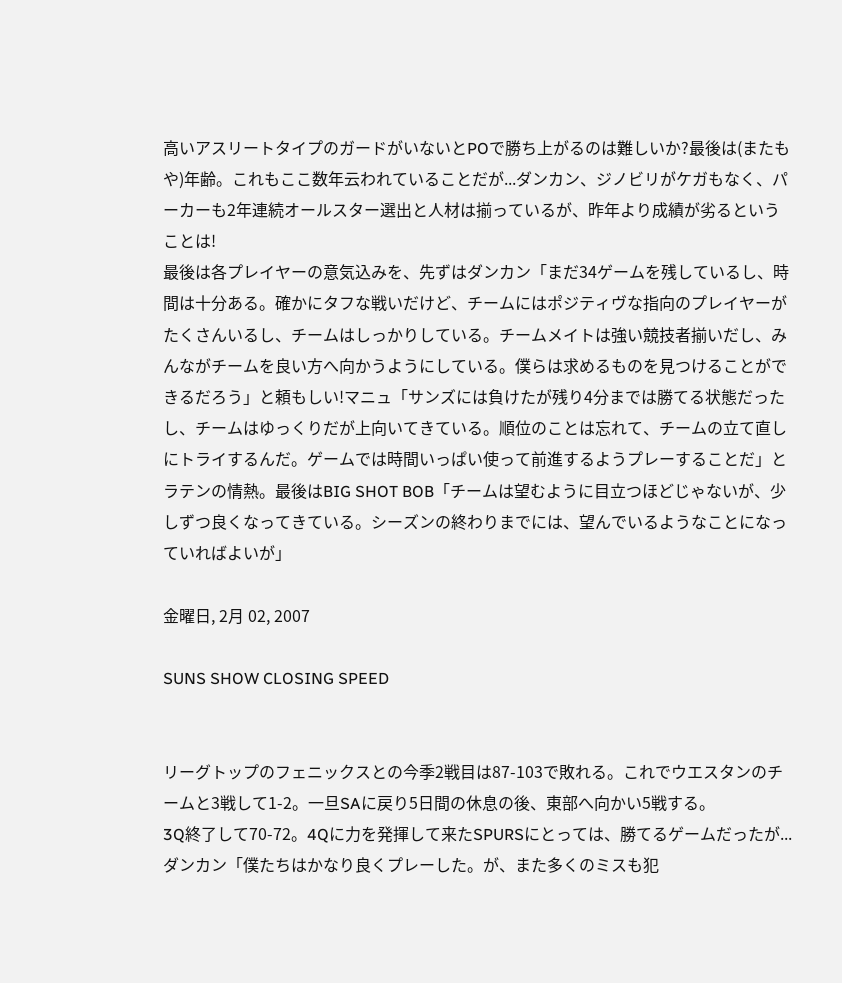高いアスリートタイプのガードがいないとPOで勝ち上がるのは難しいか?最後は(またもや)年齢。これもここ数年云われていることだが...ダンカン、ジノビリがケガもなく、パーカーも2年連続オールスター選出と人材は揃っているが、昨年より成績が劣るということは!
最後は各プレイヤーの意気込みを、先ずはダンカン「まだ34ゲームを残しているし、時間は十分ある。確かにタフな戦いだけど、チームにはポジティヴな指向のプレイヤーがたくさんいるし、チームはしっかりしている。チームメイトは強い競技者揃いだし、みんながチームを良い方へ向かうようにしている。僕らは求めるものを見つけることができるだろう」と頼もしい!マニュ「サンズには負けたが残り4分までは勝てる状態だったし、チームはゆっくりだが上向いてきている。順位のことは忘れて、チームの立て直しにトライするんだ。ゲームでは時間いっぱい使って前進するようプレーすることだ」とラテンの情熱。最後はBIG SHOT BOB「チームは望むように目立つほどじゃないが、少しずつ良くなってきている。シーズンの終わりまでには、望んでいるようなことになっていればよいが」

金曜日, 2月 02, 2007

SUNS SHOW CLOSING SPEED


リーグトップのフェニックスとの今季2戦目は87-103で敗れる。これでウエスタンのチームと3戦して1-2。一旦SAに戻り5日間の休息の後、東部へ向かい5戦する。
3Q終了して70-72。4Qに力を発揮して来たSPURSにとっては、勝てるゲームだったが...ダンカン「僕たちはかなり良くプレーした。が、また多くのミスも犯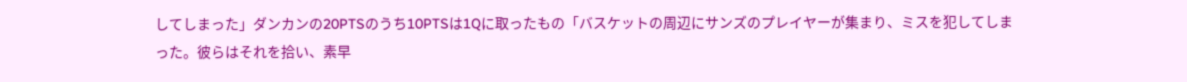してしまった」ダンカンの20PTSのうち10PTSは1Qに取ったもの「バスケットの周辺にサンズのプレイヤーが集まり、ミスを犯してしまった。彼らはそれを拾い、素早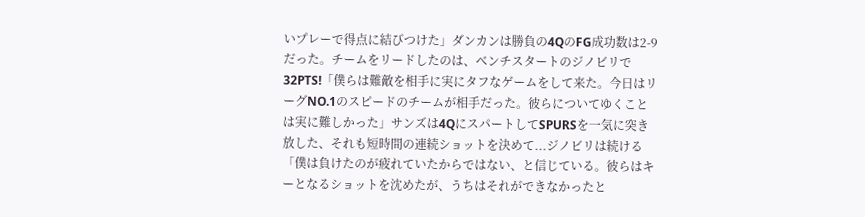いプレーで得点に結びつけた」ダンカンは勝負の4QのFG成功数は2-9だった。チームをリードしたのは、ベンチスタートのジノビリで32PTS!「僕らは難敵を相手に実にタフなゲームをして来た。今日はリーグNO.1のスピードのチームが相手だった。彼らについてゆくことは実に難しかった」サンズは4QにスパートしてSPURSを一気に突き放した、それも短時間の連続ショットを決めて...ジノビリは続ける「僕は負けたのが疲れていたからではない、と信じている。彼らはキーとなるショットを沈めたが、うちはそれができなかったと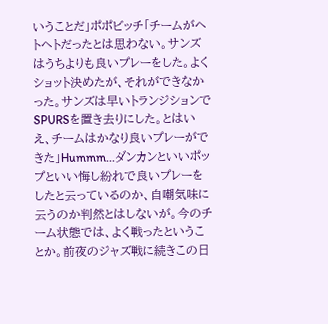いうことだ」ポポビッチ「チームがヘトヘトだったとは思わない。サンズはうちよりも良いプレーをした。よくショット決めたが、それができなかった。サンズは早いトランジションでSPURSを置き去りにした。とはいえ、チームはかなり良いプレーができた」Hummm...ダンカンといいポップといい悔し紛れで良いプレーをしたと云っているのか、自嘲気味に云うのか判然とはしないが。今のチーム状態では、よく戦ったということか。前夜のジャズ戦に続きこの日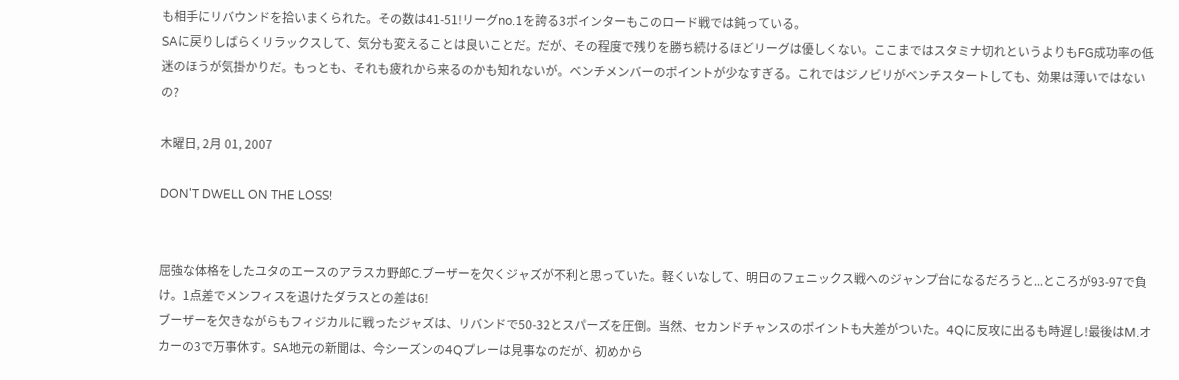も相手にリバウンドを拾いまくられた。その数は41-51!リーグno.1を誇る3ポインターもこのロード戦では鈍っている。
SAに戻りしばらくリラックスして、気分も変えることは良いことだ。だが、その程度で残りを勝ち続けるほどリーグは優しくない。ここまではスタミナ切れというよりもFG成功率の低迷のほうが気掛かりだ。もっとも、それも疲れから来るのかも知れないが。ベンチメンバーのポイントが少なすぎる。これではジノビリがベンチスタートしても、効果は薄いではないの?

木曜日, 2月 01, 2007

DON'T DWELL ON THE LOSS!


屈強な体格をしたユタのエースのアラスカ野郎C.ブーザーを欠くジャズが不利と思っていた。軽くいなして、明日のフェニックス戦へのジャンプ台になるだろうと...ところが93-97で負け。1点差でメンフィスを退けたダラスとの差は6!
ブーザーを欠きながらもフィジカルに戦ったジャズは、リバンドで50-32とスパーズを圧倒。当然、セカンドチャンスのポイントも大差がついた。4Qに反攻に出るも時遅し!最後はM.オカーの3で万事休す。SA地元の新聞は、今シーズンの4Qプレーは見事なのだが、初めから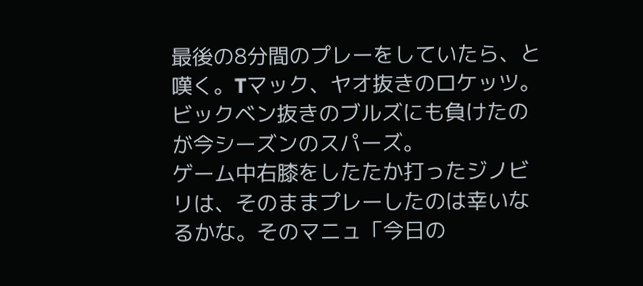最後の8分間のプレーをしていたら、と嘆く。Tマック、ヤオ抜きのロケッツ。ビックベン抜きのブルズにも負けたのが今シーズンのスパーズ。
ゲーム中右膝をしたたか打ったジノビリは、そのままプレーしたのは幸いなるかな。そのマニュ「今日の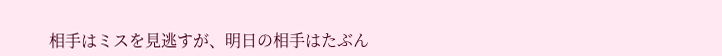相手はミスを見逃すが、明日の相手はたぶん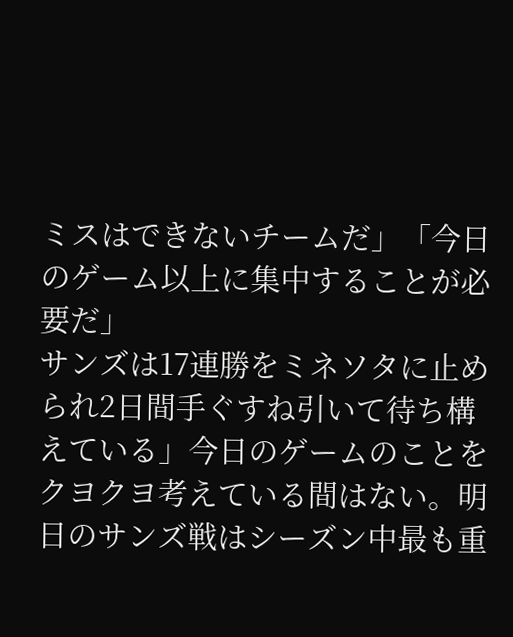ミスはできないチームだ」「今日のゲーム以上に集中することが必要だ」
サンズは17連勝をミネソタに止められ2日間手ぐすね引いて待ち構えている」今日のゲームのことをクヨクヨ考えている間はない。明日のサンズ戦はシーズン中最も重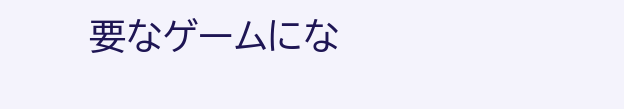要なゲームにな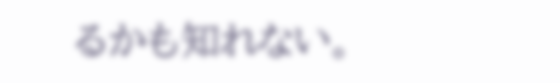るかも知れない。